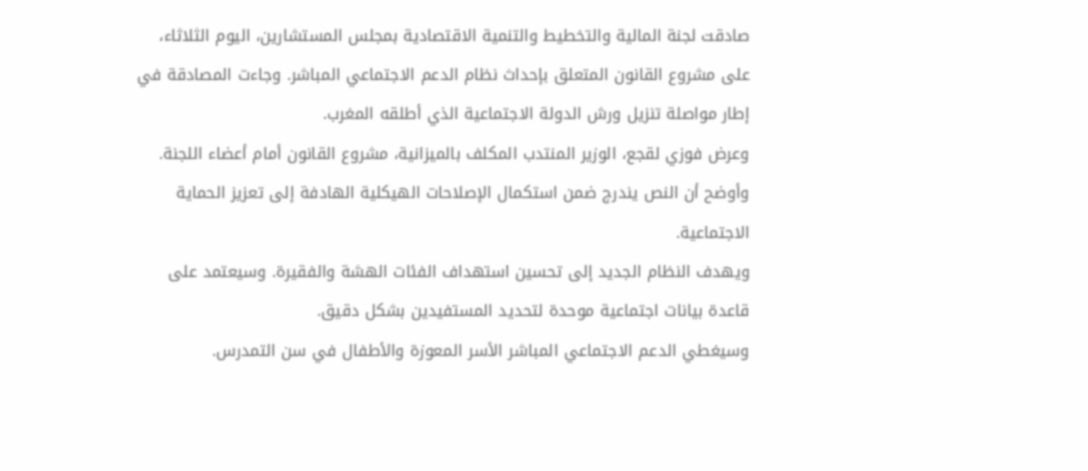صادقت لجنة المالية والتخطيط والتنمية الاقتصادية بمجلس المستشارين، اليوم الثلاثاء، على مشروع القانون المتعلق بإحداث نظام الدعم الاجتماعي المباشر. وجاءت المصادقة في إطار مواصلة تنزيل ورش الدولة الاجتماعية الذي أطلقه المغرب.
وعرض فوزي لقجع، الوزير المنتدب المكلف بالميزانية، مشروع القانون أمام أعضاء اللجنة. وأوضح أن النص يندرج ضمن استكمال الإصلاحات الهيكلية الهادفة إلى تعزيز الحماية الاجتماعية.
ويهدف النظام الجديد إلى تحسين استهداف الفئات الهشة والفقيرة. وسيعتمد على قاعدة بيانات اجتماعية موحدة لتحديد المستفيدين بشكل دقيق.
وسيغطي الدعم الاجتماعي المباشر الأسر المعوزة والأطفال في سن التمدرس.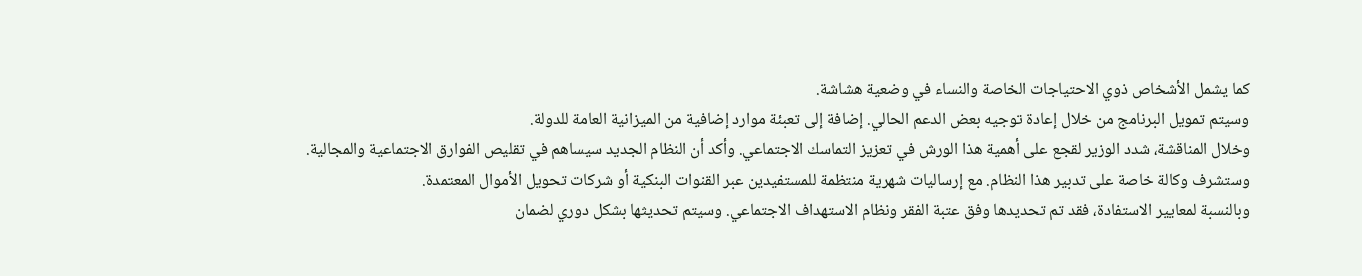كما يشمل الأشخاص ذوي الاحتياجات الخاصة والنساء في وضعية هشاشة.
وسيتم تمويل البرنامج من خلال إعادة توجيه بعض الدعم الحالي. إضافة إلى تعبئة موارد إضافية من الميزانية العامة للدولة.
وخلال المناقشة، شدد الوزير لقجع على أهمية هذا الورش في تعزيز التماسك الاجتماعي. وأكد أن النظام الجديد سيساهم في تقليص الفوارق الاجتماعية والمجالية.
وستشرف وكالة خاصة على تدبير هذا النظام. مع إرساليات شهرية منتظمة للمستفيدين عبر القنوات البنكية أو شركات تحويل الأموال المعتمدة.
وبالنسبة لمعايير الاستفادة، فقد تم تحديدها وفق عتبة الفقر ونظام الاستهداف الاجتماعي. وسيتم تحديثها بشكل دوري لضمان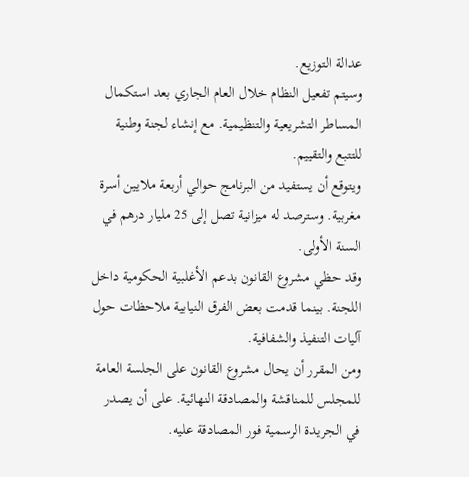عدالة التوزيع.
وسيتم تفعيل النظام خلال العام الجاري بعد استكمال المساطر التشريعية والتنظيمية. مع إنشاء لجنة وطنية للتتبع والتقييم.
ويتوقع أن يستفيد من البرنامج حوالي أربعة ملايين أسرة مغربية. وسترصد له ميزانية تصل إلى 25 مليار درهم في السنة الأولى.
وقد حظي مشروع القانون بدعم الأغلبية الحكومية داخل اللجنة. بينما قدمت بعض الفرق النيابية ملاحظات حول آليات التنفيذ والشفافية.
ومن المقرر أن يحال مشروع القانون على الجلسة العامة للمجلس للمناقشة والمصادقة النهائية. على أن يصدر في الجريدة الرسمية فور المصادقة عليه.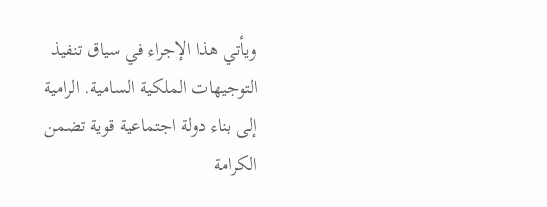ويأتي هذا الإجراء في سياق تنفيذ التوجيهات الملكية السامية. الرامية إلى بناء دولة اجتماعية قوية تضمن الكرامة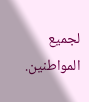لجميع المواطنين.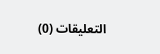التعليقات (0)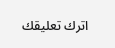اترك تعليقك